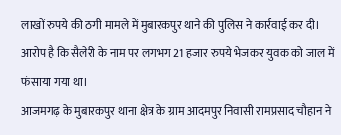लाखों रुपये की ठगी मामले में मुबारकपुर थाने की पुलिस ने कार्रवाई कर दी। आरोप है कि सैलेरी के नाम पर लगभग 21 हजार रुपये भेजकर युवक को जाल में फंसाया गया था।
आजमगढ़ के मुबारकपुर थाना क्षेत्र के ग्राम आदमपुर निवासी रामप्रसाद चौहान ने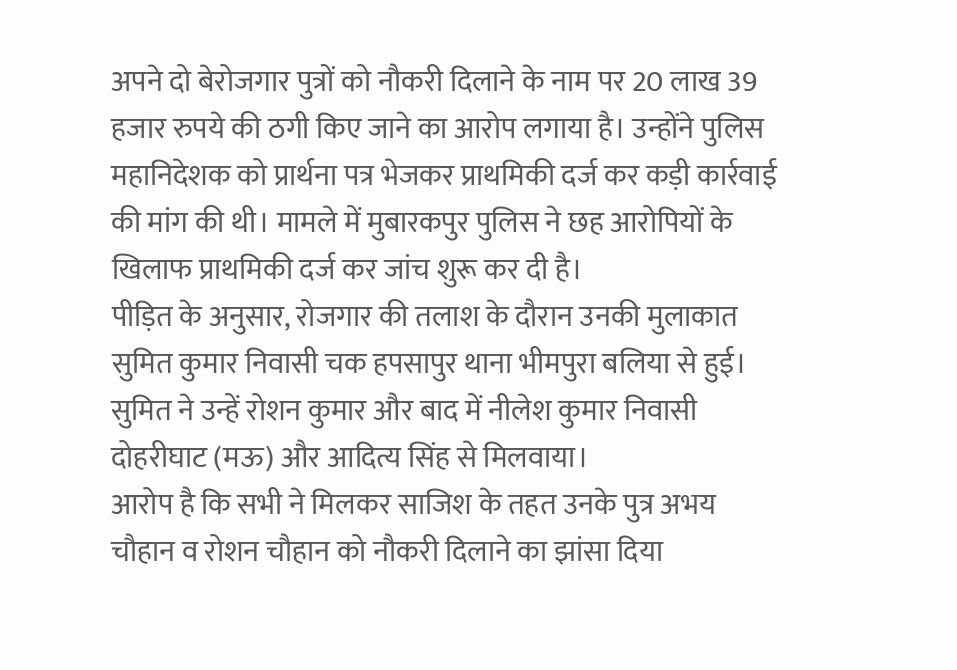अपने दो बेरोजगार पुत्रों को नौकरी दिलाने के नाम पर 20 लाख 39 हजार रुपये की ठगी किए जाने का आरोप लगाया है। उन्होंने पुलिस महानिदेशक को प्रार्थना पत्र भेजकर प्राथमिकी दर्ज कर कड़ी कार्रवाई की मांग की थी। मामले में मुबारकपुर पुलिस ने छह आरोपियों के खिलाफ प्राथमिकी दर्ज कर जांच शुरू कर दी है।
पीड़ित के अनुसार, रोजगार की तलाश के दौरान उनकी मुलाकात सुमित कुमार निवासी चक हपसापुर थाना भीमपुरा बलिया से हुई। सुमित ने उन्हें रोशन कुमार और बाद में नीलेश कुमार निवासी दोहरीघाट (मऊ) और आदित्य सिंह से मिलवाया।
आरोप है कि सभी ने मिलकर साजिश के तहत उनके पुत्र अभय चौहान व रोशन चौहान को नौकरी दिलाने का झांसा दिया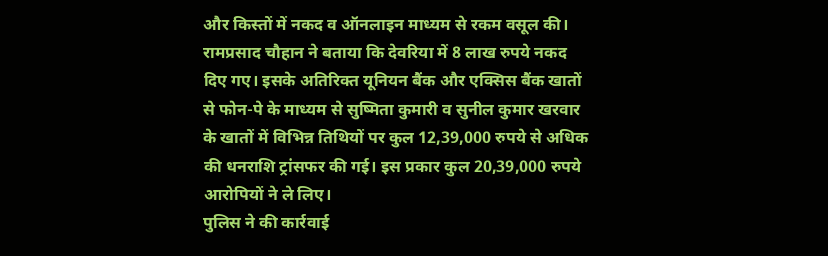और किस्तों में नकद व ऑनलाइन माध्यम से रकम वसूल की। रामप्रसाद चौहान ने बताया कि देवरिया में 8 लाख रुपये नकद दिए गए। इसके अतिरिक्त यूनियन बैंक और एक्सिस बैंक खातों से फोन-पे के माध्यम से सुष्मिता कुमारी व सुनील कुमार खरवार के खातों में विभिन्न तिथियों पर कुल 12,39,000 रुपये से अधिक की धनराशि ट्रांसफर की गई। इस प्रकार कुल 20,39,000 रुपये आरोपियों ने ले लिए।
पुलिस ने की कार्रवाई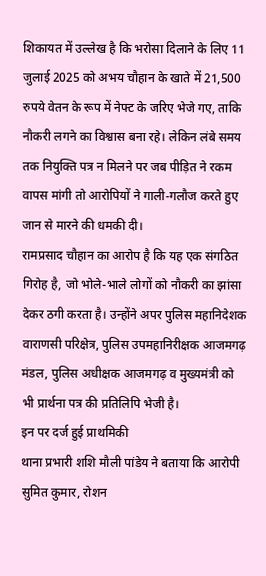शिकायत में उल्लेख है कि भरोसा दिलाने के लिए 11 जुलाई 2025 को अभय चौहान के खाते में 21,500 रुपये वेतन के रूप में नेफ्ट के जरिए भेजे गए, ताकि नौकरी लगने का विश्वास बना रहे। लेकिन लंबे समय तक नियुक्ति पत्र न मिलने पर जब पीड़ित ने रकम वापस मांगी तो आरोपियों ने गाली-गलौज करते हुए जान से मारने की धमकी दी।
रामप्रसाद चौहान का आरोप है कि यह एक संगठित गिरोह है, जो भोले-भाले लोगों को नौकरी का झांसा देकर ठगी करता है। उन्होंने अपर पुलिस महानिदेशक वाराणसी परिक्षेत्र, पुलिस उपमहानिरीक्षक आजमगढ़ मंडल, पुलिस अधीक्षक आजमगढ़ व मुख्यमंत्री को भी प्रार्थना पत्र की प्रतिलिपि भेजी है।
इन पर दर्ज हुई प्राथमिकी
थाना प्रभारी शशि मौली पांडेय ने बताया कि आरोपी सुमित कुमार, रोशन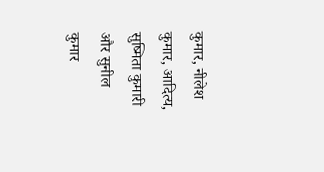कुमार, नीलेश कुमार, आदित्य, सुष्मिता कुमारी और सुनील कुमार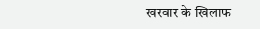खरवार के खिलाफ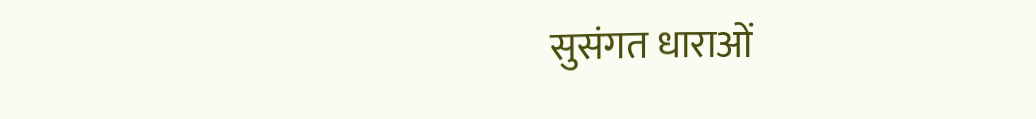सुसंगत धाराओं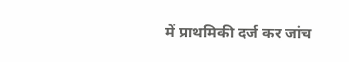में प्राथमिकी दर्ज कर जांच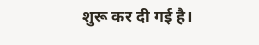शुरू कर दी गई है।